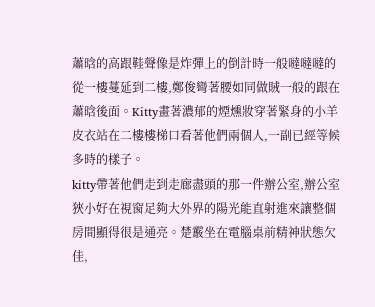蕭晗的高跟鞋聲像是炸彈上的倒計時一般噠噠噠的從一樓蔓延到二樓,鄭俊彎著腰如同做賊一般的跟在蕭晗後面。Kitty畫著濃郁的煙燻妝穿著緊身的小羊皮衣站在二樓樓梯口看著他們兩個人,一副已經等候多時的樣子。
kitty帶著他們走到走廊盡頭的那一件辦公室,辦公室狹小好在視窗足夠大外界的陽光能直射進來讓整個房間顯得很是通亮。楚霰坐在電腦桌前精神狀態欠佳,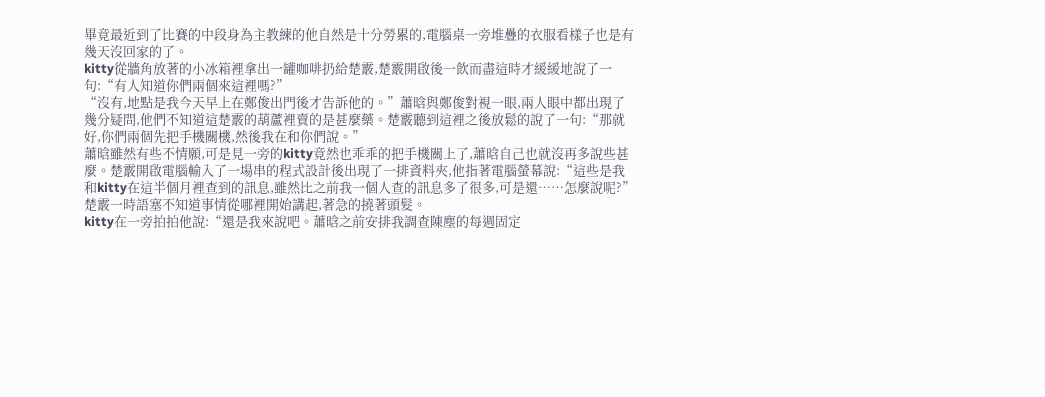畢竟最近到了比賽的中段身為主教練的他自然是十分勞累的,電腦桌一旁堆疊的衣服看樣子也是有幾天沒回家的了。
kitty從牆角放著的小冰箱裡拿出一罐咖啡扔給楚霰,楚霰開啟後一飲而盡這時才緩緩地說了一句:“有人知道你們兩個來這裡嗎?”
“沒有,地點是我今天早上在鄭俊出門後才告訴他的。”蕭晗與鄭俊對視一眼,兩人眼中都出現了幾分疑問,他們不知道這楚霰的葫蘆裡賣的是甚麼藥。楚霰聽到這裡之後放鬆的說了一句:“那就好,你們兩個先把手機關機,然後我在和你們說。”
蕭晗雖然有些不情願,可是見一旁的kitty竟然也乖乖的把手機關上了,蕭晗自己也就沒再多說些甚麼。楚霰開啟電腦輸入了一場串的程式設計後出現了一排資料夾,他指著電腦螢幕說:“這些是我和kitty在這半個月裡查到的訊息,雖然比之前我一個人查的訊息多了很多,可是還……怎麼說呢?”楚霰一時語塞不知道事情從哪裡開始講起,著急的撓著頭髮。
kitty在一旁拍拍他說:“還是我來說吧。蕭晗之前安排我調查陳塵的每週固定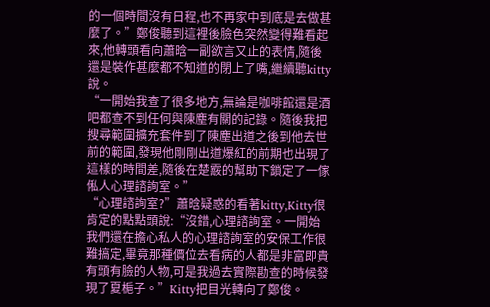的一個時間沒有日程,也不再家中到底是去做甚麼了。”鄭俊聽到這裡後臉色突然變得難看起來,他轉頭看向蕭晗一副欲言又止的表情,隨後還是裝作甚麼都不知道的閉上了嘴,繼續聽kitty說。
“一開始我查了很多地方,無論是咖啡館還是酒吧都查不到任何與陳塵有關的記錄。隨後我把搜尋範圍擴充套件到了陳塵出道之後到他去世前的範圍,發現他剛剛出道爆紅的前期也出現了這樣的時間差,隨後在楚霰的幫助下鎖定了一傢俬人心理諮詢室。”
“心理諮詢室?”蕭晗疑惑的看著kitty,Kitty很肯定的點點頭說:“沒錯,心理諮詢室。一開始我們還在擔心私人的心理諮詢室的安保工作很難搞定,畢竟那種價位去看病的人都是非富即貴有頭有臉的人物,可是我過去實際勘查的時候發現了夏梔子。”Kitty把目光轉向了鄭俊。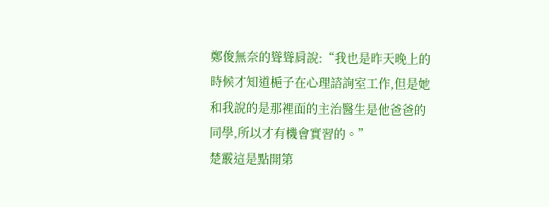鄭俊無奈的聳聳肩說:“我也是昨天晚上的時候才知道梔子在心理諮詢室工作,但是她和我說的是那裡面的主治醫生是他爸爸的同學,所以才有機會實習的。”
楚霰這是點開第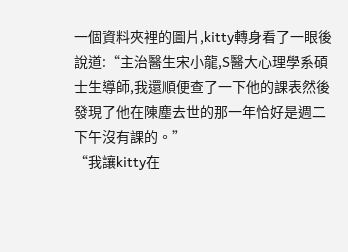一個資料夾裡的圖片,kitty轉身看了一眼後說道:“主治醫生宋小龍,S醫大心理學系碩士生導師,我還順便查了一下他的課表然後發現了他在陳塵去世的那一年恰好是週二下午沒有課的。”
“我讓kitty在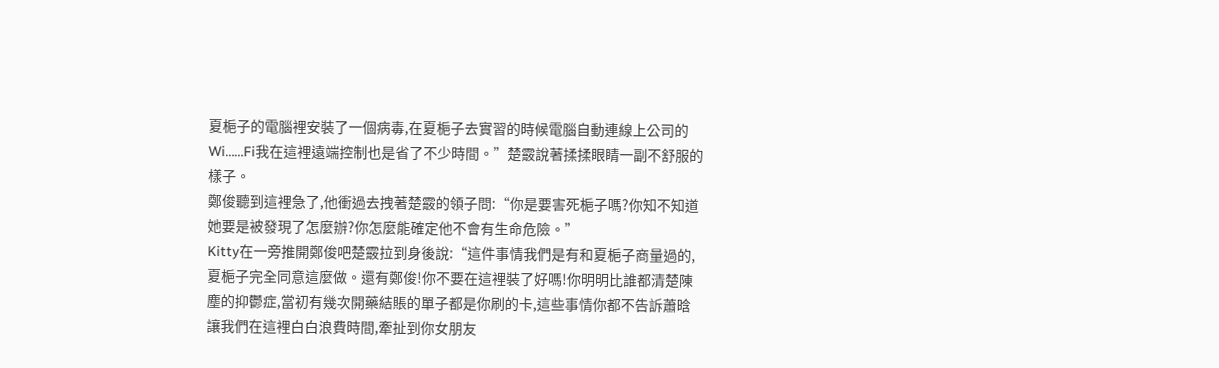夏梔子的電腦裡安裝了一個病毒,在夏梔子去實習的時候電腦自動連線上公司的Wi……Fi我在這裡遠端控制也是省了不少時間。”楚霰說著揉揉眼睛一副不舒服的樣子。
鄭俊聽到這裡急了,他衝過去拽著楚霰的領子問:“你是要害死梔子嗎?你知不知道她要是被發現了怎麼辦?你怎麼能確定他不會有生命危險。”
Kitty在一旁推開鄭俊吧楚霰拉到身後說:“這件事情我們是有和夏梔子商量過的,夏梔子完全同意這麼做。還有鄭俊!你不要在這裡裝了好嗎!你明明比誰都清楚陳塵的抑鬱症,當初有幾次開藥結賬的單子都是你刷的卡,這些事情你都不告訴蕭晗讓我們在這裡白白浪費時間,牽扯到你女朋友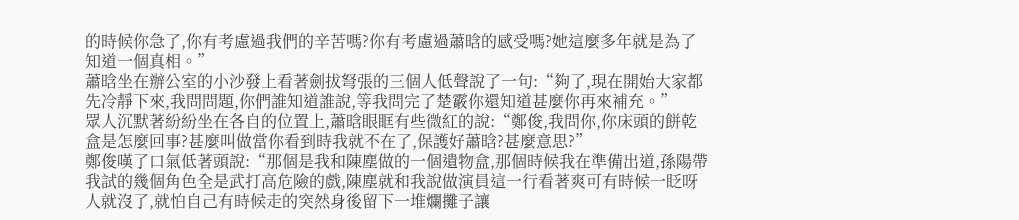的時候你急了,你有考慮過我們的辛苦嗎?你有考慮過蕭晗的感受嗎?她這麼多年就是為了知道一個真相。”
蕭晗坐在辦公室的小沙發上看著劍拔弩張的三個人低聲說了一句:“夠了,現在開始大家都先冷靜下來,我問問題,你們誰知道誰說,等我問完了楚霰你還知道甚麼你再來補充。”
眾人沉默著紛紛坐在各自的位置上,蕭晗眼眶有些微紅的說:“鄭俊,我問你,你床頭的餅乾盒是怎麼回事?甚麼叫做當你看到時我就不在了,保護好蕭晗?甚麼意思?”
鄭俊嘆了口氣低著頭說:“那個是我和陳塵做的一個遺物盒,那個時候我在準備出道,孫陽帶我試的幾個角色全是武打高危險的戲,陳塵就和我說做演員這一行看著爽可有時候一眨呀人就沒了,就怕自己有時候走的突然身後留下一堆爛攤子讓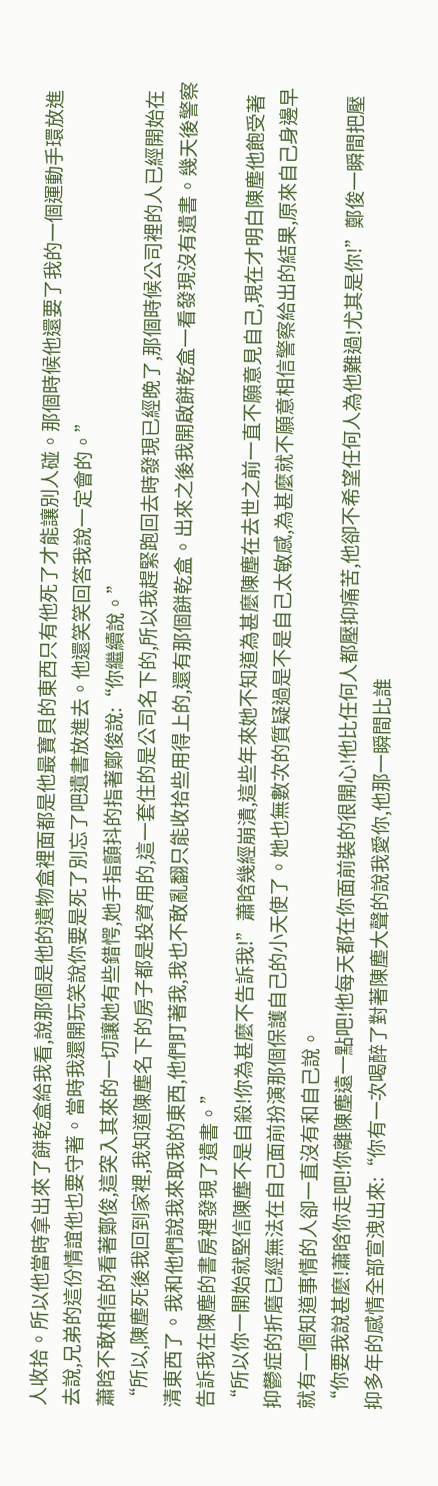人收拾。所以他當時拿出來了餅乾盒給我看,說那個是他的遺物盒裡面都是他最寶貝的東西只有他死了才能讓別人碰。那個時候他還要了我的一個運動手環放進去說,兄弟的這份情誼他也要守著。當時我還開玩笑說你要是死了別忘了吧遺書放進去。他還笑笑回答我說一定會的。”
蕭晗不敢相信的看著鄭俊,這突入其來的一切讓她有些錯愕,她手指顫抖的指著鄭俊說:“你繼續說。”
“所以,陳塵死後我回到家裡,我知道陳塵名下的房子都是投資用的,這一套住的是公司名下的,所以我趕緊跑回去時發現已經晚了,那個時候公司裡的人已經開始在清東西了。我和他們說我來取我的東西,他們盯著我,我也不敢亂翻只能收拾些用得上的,還有那個餅乾盒。出來之後我開啟餅乾盒一看發現沒有遺書。幾天後警察告訴我在陳塵的書房裡發現了遺書。”
“所以你一開始就堅信陳塵不是自殺!你為甚麼不告訴我!”蕭晗幾經崩潰,這些年來她不知道為甚麼陳塵在去世之前一直不願意見自己,現在才明白陳塵他飽受著抑鬱症的折磨已經無法在自己面前扮演那個保護自己的小天使了。她也無數次的質疑過是不是自己太敏感,為甚麼就不願意相信警察給出的結果,原來自己身邊早就有一個知道事情的人卻一直沒有和自己說。
“你要我說甚麼!蕭晗你走吧!你離陳塵遠一點吧!他每天都在你面前裝的很開心!他比任何人都壓抑痛苦,他卻不希望任何人為他難過!尤其是你!”鄭俊一瞬間把壓抑多年的感情全部宣洩出來:“你有一次喝醉了對著陳塵大聲的說我愛你,他那一瞬間比誰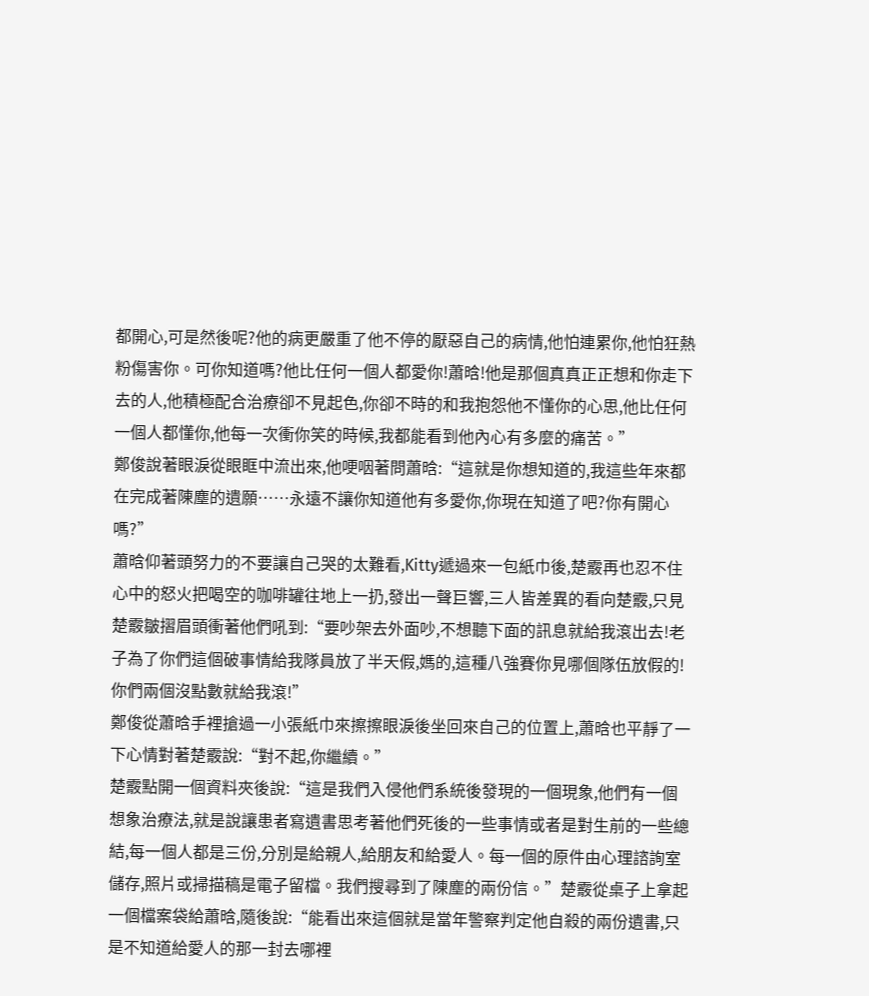都開心,可是然後呢?他的病更嚴重了他不停的厭惡自己的病情,他怕連累你,他怕狂熱粉傷害你。可你知道嗎?他比任何一個人都愛你!蕭晗!他是那個真真正正想和你走下去的人,他積極配合治療卻不見起色,你卻不時的和我抱怨他不懂你的心思,他比任何一個人都懂你,他每一次衝你笑的時候,我都能看到他內心有多麼的痛苦。”
鄭俊說著眼淚從眼眶中流出來,他哽咽著問蕭晗:“這就是你想知道的,我這些年來都在完成著陳塵的遺願……永遠不讓你知道他有多愛你,你現在知道了吧?你有開心嗎?”
蕭晗仰著頭努力的不要讓自己哭的太難看,Kitty遞過來一包紙巾後,楚霰再也忍不住心中的怒火把喝空的咖啡罐往地上一扔,發出一聲巨響,三人皆差異的看向楚霰,只見楚霰皺摺眉頭衝著他們吼到:“要吵架去外面吵,不想聽下面的訊息就給我滾出去!老子為了你們這個破事情給我隊員放了半天假,媽的,這種八強賽你見哪個隊伍放假的!你們兩個沒點數就給我滾!”
鄭俊從蕭晗手裡搶過一小張紙巾來擦擦眼淚後坐回來自己的位置上,蕭晗也平靜了一下心情對著楚霰說:“對不起,你繼續。”
楚霰點開一個資料夾後說:“這是我們入侵他們系統後發現的一個現象,他們有一個想象治療法,就是說讓患者寫遺書思考著他們死後的一些事情或者是對生前的一些總結,每一個人都是三份,分別是給親人,給朋友和給愛人。每一個的原件由心理諮詢室儲存,照片或掃描稿是電子留檔。我們搜尋到了陳塵的兩份信。”楚霰從桌子上拿起一個檔案袋給蕭晗,隨後說:“能看出來這個就是當年警察判定他自殺的兩份遺書,只是不知道給愛人的那一封去哪裡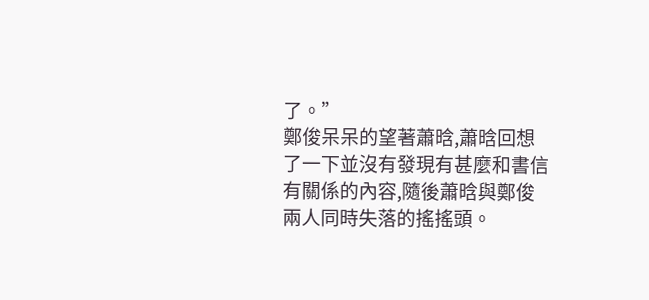了。”
鄭俊呆呆的望著蕭晗,蕭晗回想了一下並沒有發現有甚麼和書信有關係的內容,隨後蕭晗與鄭俊兩人同時失落的搖搖頭。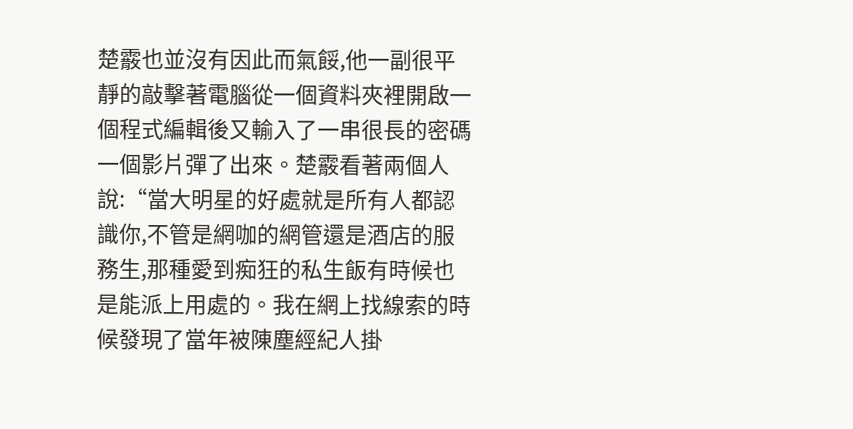楚霰也並沒有因此而氣餒,他一副很平靜的敲擊著電腦從一個資料夾裡開啟一個程式編輯後又輸入了一串很長的密碼一個影片彈了出來。楚霰看著兩個人說:“當大明星的好處就是所有人都認識你,不管是網咖的網管還是酒店的服務生,那種愛到痴狂的私生飯有時候也是能派上用處的。我在網上找線索的時候發現了當年被陳塵經紀人掛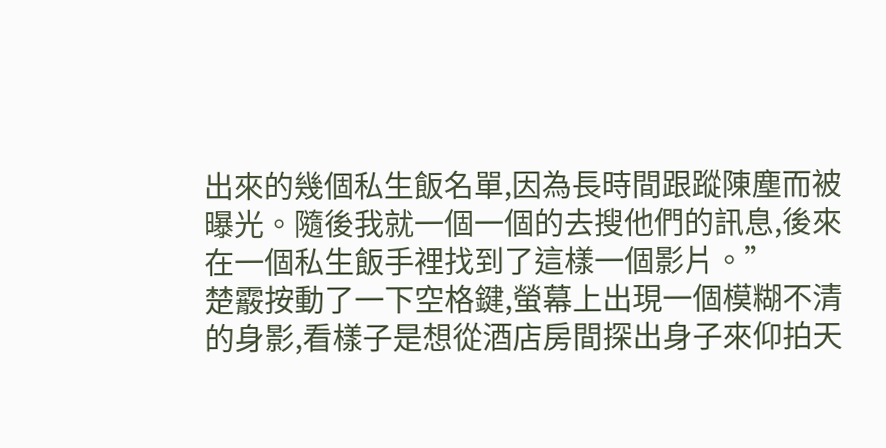出來的幾個私生飯名單,因為長時間跟蹤陳塵而被曝光。隨後我就一個一個的去搜他們的訊息,後來在一個私生飯手裡找到了這樣一個影片。”
楚霰按動了一下空格鍵,螢幕上出現一個模糊不清的身影,看樣子是想從酒店房間探出身子來仰拍天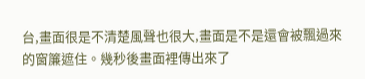台,畫面很是不清楚風聲也很大,畫面是不是還會被飄過來的窗簾遮住。幾秒後畫面裡傳出來了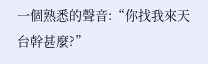一個熟悉的聲音:“你找我來天台幹甚麼?”